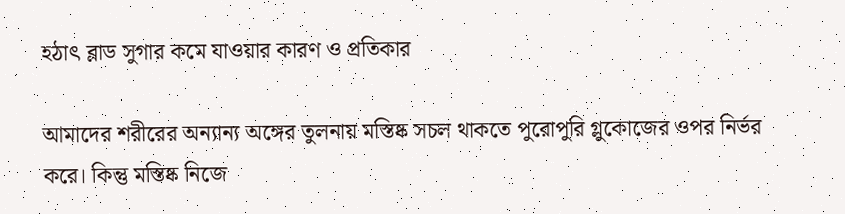হঠাৎ ব্লাড সুগার কমে যাওয়ার কারণ ও প্রতিকার

আমাদের শরীরের অন্যান্য অঙ্গের তুলনায় মস্তিষ্ক সচল থাকতে পুরোপুরি গ্লুকোজের ওপর নির্ভর করে। কিন্তু মস্তিষ্ক নিজে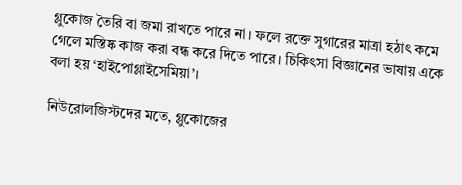গ্লুকোজ তৈরি বা জমা রাখতে পারে না। ফলে রক্তে সুগারের মাত্রা হঠাৎ কমে গেলে মস্তিষ্ক কাজ করা বন্ধ করে দিতে পারে। চিকিৎসা বিজ্ঞানের ভাষায় একে বলা হয় ‘হাইপোগ্লাইসেমিয়া’।

নিউরোলজিস্টদের মতে, গ্লুকোজের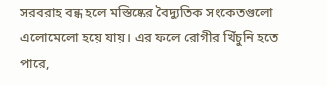সরবরাহ বন্ধ হলে মস্তিষ্কের বৈদ্যুতিক সংকেতগুলো এলোমেলো হয়ে যায়। এর ফলে রোগীর খিঁচুনি হতে পারে,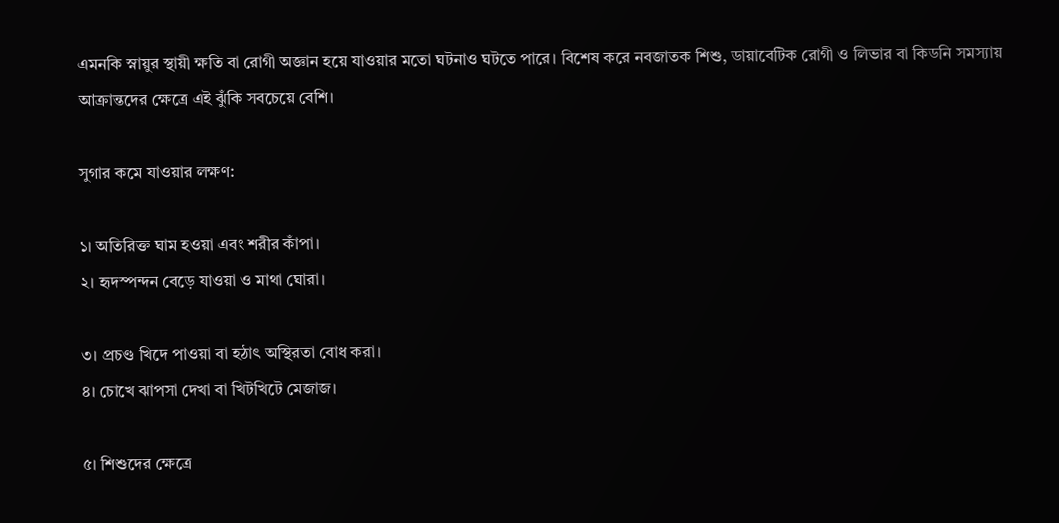এমনকি স্নায়ুর স্থায়ী ক্ষতি বা রোগী অজ্ঞান হয়ে যাওয়ার মতো ঘটনাও ঘটতে পারে। বিশেষ করে নবজাতক শিশু, ডায়াবেটিক রোগী ও লিভার বা কিডনি সমস্যায় আক্রান্তদের ক্ষেত্রে এই ঝুঁকি সবচেয়ে বেশি।

সুগার কমে যাওয়ার লক্ষণ:

১। অতিরিক্ত ঘাম হওয়া এবং শরীর কাঁপা।
২। হৃদস্পন্দন বেড়ে যাওয়া ও মাথা ঘোরা।

৩। প্রচণ্ড খিদে পাওয়া বা হঠাৎ অস্থিরতা বোধ করা।
৪। চোখে ঝাপসা দেখা বা খিটখিটে মেজাজ।

৫। শিশুদের ক্ষেত্রে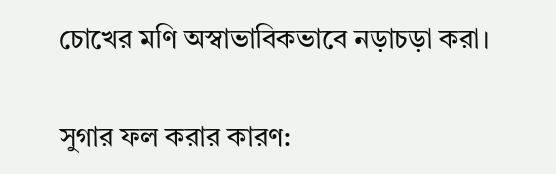চোখের মণি অস্বাভাবিকভাবে নড়াচড়া করা।

সুগার ফল করার কারণ: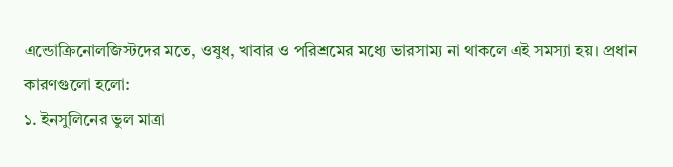এন্ডোক্রিনোলজিস্টদের মতে, ওষুধ, খাবার ও পরিশ্রমের মধ্যে ভারসাম্য না থাকলে এই সমস্যা হয়। প্রধান কারণগুলো হলো:
১. ইনসুলিনের ভুল মাত্রা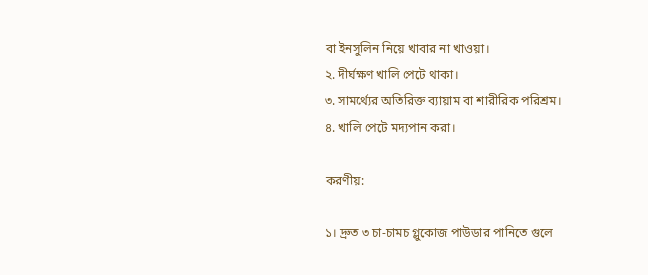বা ইনসুলিন নিয়ে খাবার না খাওয়া।
২. দীর্ঘক্ষণ খালি পেটে থাকা।
৩. সামর্থ্যের অতিরিক্ত ব্যায়াম বা শারীরিক পরিশ্রম।
৪. খালি পেটে মদ্যপান করা।

করণীয়:

১। দ্রুত ৩ চা-চামচ গ্লুকোজ পাউডার পানিতে গুলে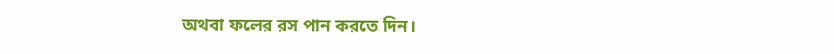অথবা ফলের রস পান করতে দিন।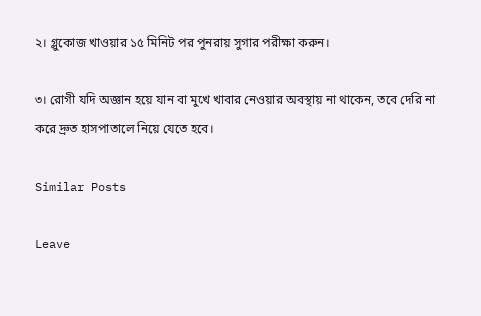২। গ্লুকোজ খাওয়ার ১৫ মিনিট পর পুনরায় সুগার পরীক্ষা করুন।

৩। রোগী যদি অজ্ঞান হয়ে যান বা মুখে খাবার নেওয়ার অবস্থায় না থাকেন, তবে দেরি না করে দ্রুত হাসপাতালে নিয়ে যেতে হবে।

Similar Posts

Leave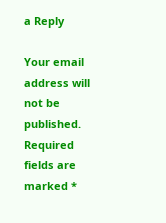a Reply

Your email address will not be published. Required fields are marked *